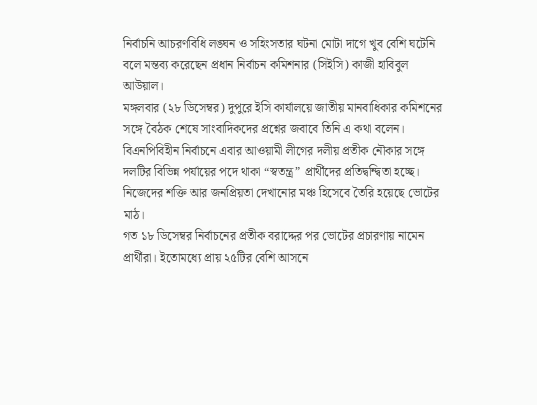নির্বাচনি আচরণবিধি লঙ্ঘন ও সহিংসতার ঘটনা মোটা দাগে খুব বেশি ঘটেনি বলে মন্তব্য করেছেন প্রধান নির্বাচন কমিশনার (সিইসি) কাজী হাবিবুল আউয়াল।
মঙ্গলবার (২৮ ডিসেম্বর) দুপুরে ইসি কার্যালয়ে জাতীয় মানবাধিকার কমিশনের সঙ্গে বৈঠক শেষে সাংবাদিকদের প্রশ্নের জবাবে তিনি এ কথা বলেন।
বিএনপিবিহীন নির্বাচনে এবার আওয়ামী লীগের দলীয় প্রতীক নৌকার সঙ্গে দলটির বিভিন্ন পর্যায়ের পদে থাকা “স্বতন্ত্র” প্রার্থীদের প্রতিদ্বন্দ্বিতা হচ্ছে। নিজেদের শক্তি আর জনপ্রিয়তা দেখানোর মঞ্চ হিসেবে তৈরি হয়েছে ভোটের মাঠ।
গত ১৮ ডিসেম্বর নির্বাচনের প্রতীক বরাদ্দের পর ভোটের প্রচারণায় নামেন প্রার্থীরা। ইতোমধ্যে প্রায় ২৫টির বেশি আসনে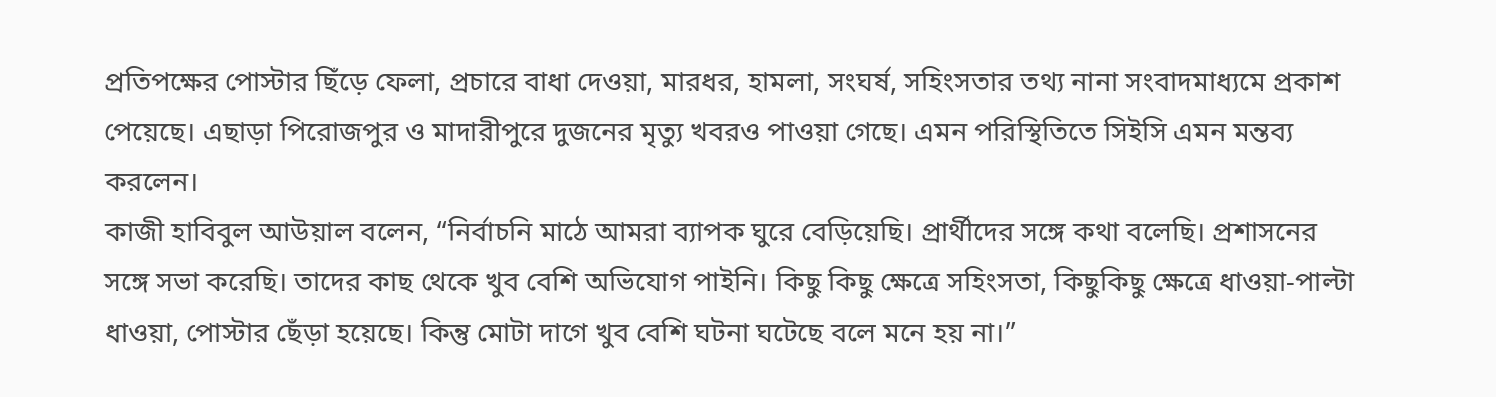প্রতিপক্ষের পোস্টার ছিঁড়ে ফেলা, প্রচারে বাধা দেওয়া, মারধর, হামলা, সংঘর্ষ, সহিংসতার তথ্য নানা সংবাদমাধ্যমে প্রকাশ পেয়েছে। এছাড়া পিরোজপুর ও মাদারীপুরে দুজনের মৃত্যু খবরও পাওয়া গেছে। এমন পরিস্থিতিতে সিইসি এমন মন্তব্য করলেন।
কাজী হাবিবুল আউয়াল বলেন, “নির্বাচনি মাঠে আমরা ব্যাপক ঘুরে বেড়িয়েছি। প্রার্থীদের সঙ্গে কথা বলেছি। প্রশাসনের সঙ্গে সভা করেছি। তাদের কাছ থেকে খুব বেশি অভিযোগ পাইনি। কিছু কিছু ক্ষেত্রে সহিংসতা, কিছুকিছু ক্ষেত্রে ধাওয়া-পাল্টা ধাওয়া, পোস্টার ছেঁড়া হয়েছে। কিন্তু মোটা দাগে খুব বেশি ঘটনা ঘটেছে বলে মনে হয় না।”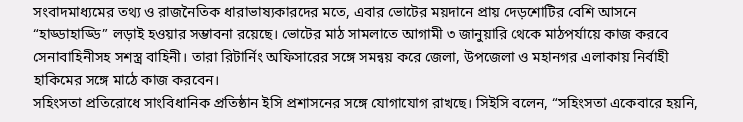সংবাদমাধ্যমের তথ্য ও রাজনৈতিক ধারাভাষ্যকারদের মতে, এবার ভোটের ময়দানে প্রায় দেড়শোটির বেশি আসনে “হাড্ডাহাড্ডি” লড়াই হওয়ার সম্ভাবনা রয়েছে। ভোটের মাঠ সামলাতে আগামী ৩ জানুয়ারি থেকে মাঠপর্যায়ে কাজ করবে সেনাবাহিনীসহ সশস্ত্র বাহিনী। তারা রিটার্নিং অফিসারের সঙ্গে সমন্বয় করে জেলা, উপজেলা ও মহানগর এলাকায় নির্বাহী হাকিমের সঙ্গে মাঠে কাজ করবেন।
সহিংসতা প্রতিরোধে সাংবিধানিক প্রতিষ্ঠান ইসি প্রশাসনের সঙ্গে যোগাযোগ রাখছে। সিইসি বলেন, “সহিংসতা একেবারে হয়নি,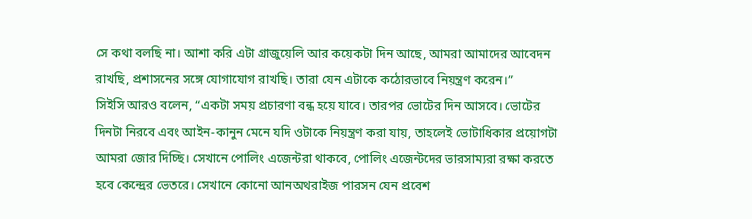সে কথা বলছি না। আশা করি এটা গ্রাজুয়েলি আর কয়েকটা দিন আছে, আমরা আমাদের আবেদন রাখছি, প্রশাসনের সঙ্গে যোগাযোগ রাখছি। তারা যেন এটাকে কঠোরভাবে নিয়ন্ত্রণ করেন।”
সিইসি আরও বলেন, “একটা সময় প্রচারণা বন্ধ হয়ে যাবে। তারপর ভোটের দিন আসবে। ভোটের দিনটা নিরবে এবং আইন-কানুন মেনে যদি ওটাকে নিয়ন্ত্রণ করা যায়, তাহলেই ভোটাধিকার প্রয়োগটা আমরা জোর দিচ্ছি। সেখানে পোলিং এজেন্টরা থাকবে, পোলিং এজেন্টদের ভারসাম্যরা রক্ষা করতে হবে কেন্দ্রের ভেতরে। সেখানে কোনো আনঅথরাইজ পারসন যেন প্রবেশ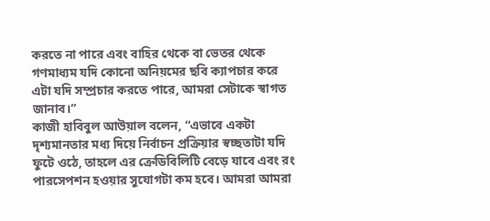করতে না পারে এবং বাহির থেকে বা ভেতর থেকে গণমাধ্যম যদি কোনো অনিয়মের ছবি ক্যাপচার করে এটা যদি সম্প্রচার করতে পারে, আমরা সেটাকে স্বাগত জানাব।”
কাজী হাবিবুল আউয়াল বলেন, “এভাবে একটা দৃশ্যমানতার মধ্য দিয়ে নির্বাচন প্রক্রিয়ার স্বচ্ছতাটা যদি ফুটে ওঠে, তাহলে এর ক্রেডিবিলিটি বেড়ে যাবে এবং রং পারসেপশন হওয়ার সুযোগটা কম হবে। আমরা আমরা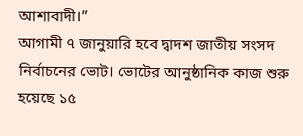আশাবাদী।”
আগামী ৭ জানুয়ারি হবে দ্বাদশ জাতীয় সংসদ নির্বাচনের ভোট। ভোটের আনুষ্ঠানিক কাজ শুরু হয়েছে ১৫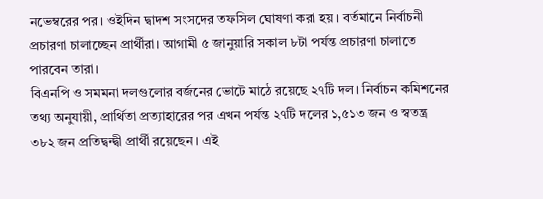নভেম্বরের পর। ওইদিন দ্বাদশ সংসদের তফসিল ঘোষণা করা হয়। বর্তমানে নির্বাচনী প্রচারণা চালাচ্ছেন প্রার্থীরা। আগামী ৫ জানুয়ারি সকাল ৮টা পর্যন্ত প্রচারণা চালাতে পারবেন তারা।
বিএনপি ও সমমনা দলগুলোর বর্জনের ভোটে মাঠে রয়েছে ২৭টি দল। নির্বাচন কমিশনের তথ্য অনুযায়ী, প্রার্থিতা প্রত্যাহারের পর এখন পর্যন্ত ২৭টি দলের ১,৫১৩ জন ও স্বতন্ত্র ৩৮২ জন প্রতিদ্বন্দ্বী প্রার্থী রয়েছেন। এই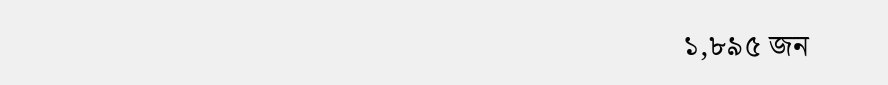১,৮৯৫ জন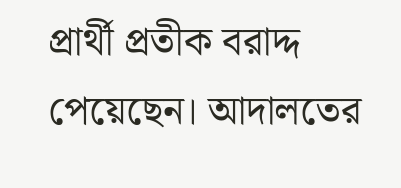প্রার্থী প্রতীক বরাদ্দ পেয়েছেন। আদালতের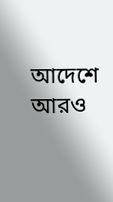আদেশে আরও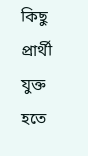কিছু প্রার্থী যুক্ত হতে